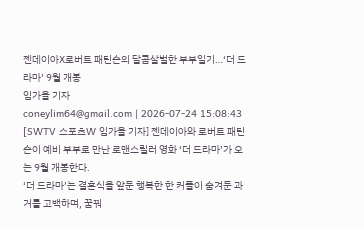젠데이아X로버트 패틴슨의 달콤살벌한 부부일기…‘더 드라마’ 9월 개봉
임가을 기자
coneylim64@gmail.com | 2026-07-24 15:08:43
[SWTV 스포츠W 임가을 기자] 젠데이아와 로버트 패틴슨이 예비 부부로 만난 로맨스릴러 영화 ‘더 드라마’가 오는 9월 개봉한다.
‘더 드라마’는 결혼식을 앞둔 행복한 한 커플이 숨겨둔 과거를 고백하며, 꿈꿔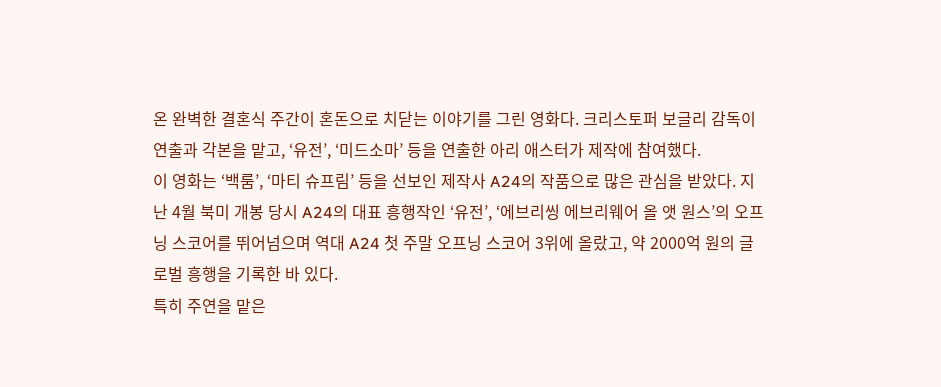온 완벽한 결혼식 주간이 혼돈으로 치닫는 이야기를 그린 영화다. 크리스토퍼 보글리 감독이 연출과 각본을 맡고, ‘유전’, ‘미드소마’ 등을 연출한 아리 애스터가 제작에 참여했다.
이 영화는 ‘백룸’, ‘마티 슈프림’ 등을 선보인 제작사 A24의 작품으로 많은 관심을 받았다. 지난 4월 북미 개봉 당시 A24의 대표 흥행작인 ‘유전’, ‘에브리씽 에브리웨어 올 앳 원스’의 오프닝 스코어를 뛰어넘으며 역대 A24 첫 주말 오프닝 스코어 3위에 올랐고, 약 2000억 원의 글로벌 흥행을 기록한 바 있다.
특히 주연을 맡은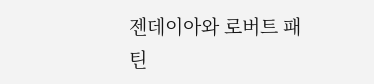젠데이아와 로버트 패틴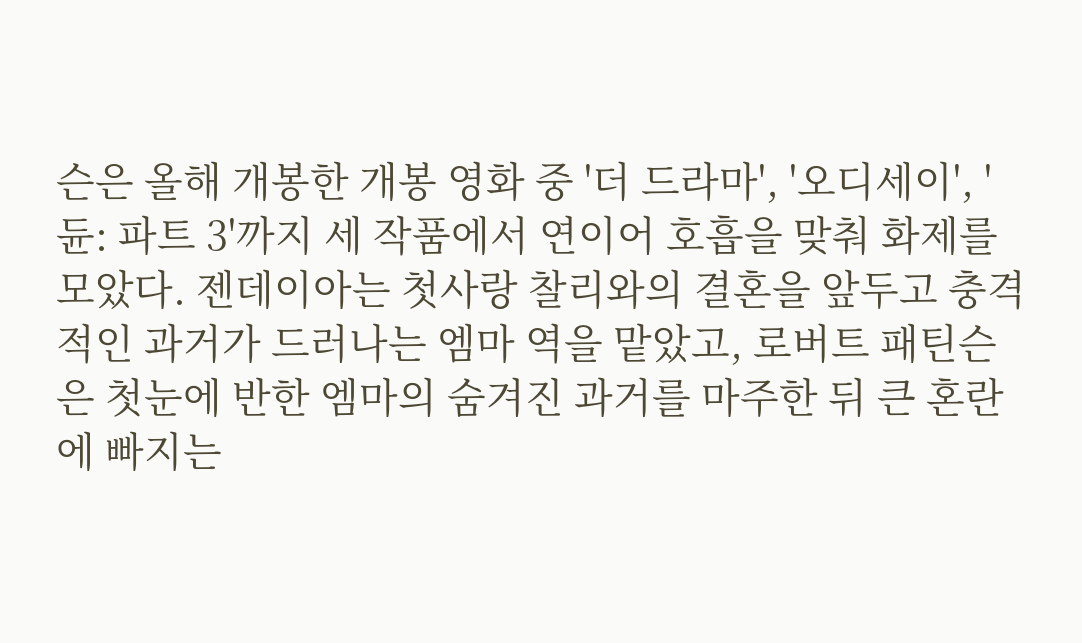슨은 올해 개봉한 개봉 영화 중 '더 드라마', '오디세이', '듄: 파트 3'까지 세 작품에서 연이어 호흡을 맞춰 화제를 모았다. 젠데이아는 첫사랑 찰리와의 결혼을 앞두고 충격적인 과거가 드러나는 엠마 역을 맡았고, 로버트 패틴슨은 첫눈에 반한 엠마의 숨겨진 과거를 마주한 뒤 큰 혼란에 빠지는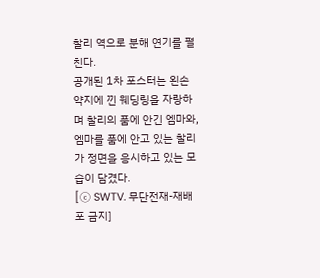찰리 역으로 분해 연기를 펼친다.
공개된 1차 포스터는 왼손 약지에 낀 웨딩링을 자랑하며 찰리의 품에 안긴 엠마와, 엠마를 품에 안고 있는 찰리가 정면을 응시하고 있는 모습이 담겼다.
[ⓒ SWTV. 무단전재-재배포 금지]